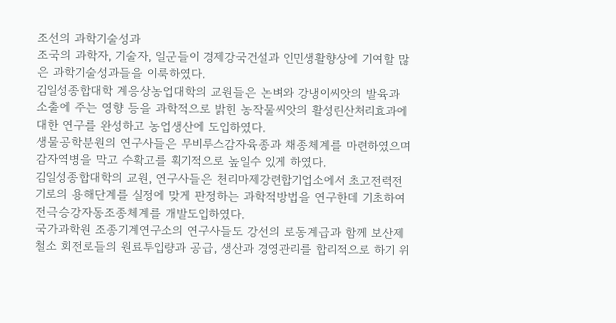조선의 과학기술성과
조국의 과학자, 기술자, 일군들이 경제강국건설과 인민생활향상에 기여할 많은 과학기술성과들을 이룩하였다.
김일성종합대학 계응상농업대학의 교원들은 논벼와 강냉이씨앗의 발육과 소출에 주는 영향 등을 과학적으로 밝힌 농작물씨앗의 활성린산처리효과에 대한 연구를 완성하고 농업생산에 도입하였다.
생물공학분원의 연구사들은 무비루스감자육종과 채종체계를 마련하였으며 감자역병을 막고 수확고를 획기적으로 높일수 있게 하였다.
김일성종합대학의 교원, 연구사들은 천리마제강련합기업소에서 초고전력전기로의 용해단계를 실정에 맞게 판정하는 과학적방법을 연구한데 기초하여 전극승강자동조종체계를 개발도입하였다.
국가과학원 조종기계연구소의 연구사들도 강선의 로동계급과 함께 보산제철소 회전로들의 원료투입량과 공급, 생산과 경영관리를 합리적으로 하기 위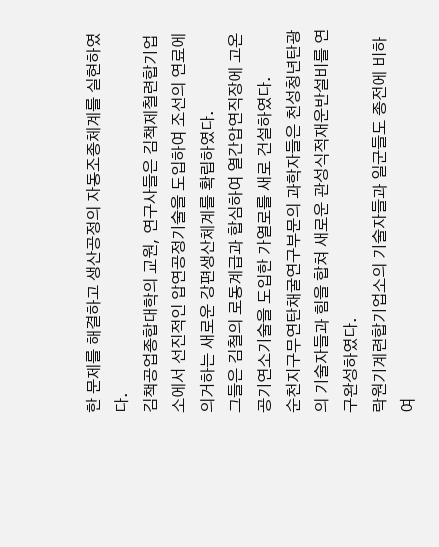한 문제를 해결하고 생산공정의 자동조종체계를 실현하였다.
김책공업종합대학의 교원, 연구사들은 김책제철련합기업소에서 선진적인 압연공정기술을 도입하여 조선의 연료에 의거하는 새로운 강편생산체계를 확립하였다.
그들은 김철의 로동계급과 합심하여 열간압연직장에 고온공기연소기술을 도입한 가열로를 새로 건설하였다.
순천지구무연탄채굴연구부문의 과학자들은 천성청년탄광의 기술자들과 힘을 합쳐 새로운 관성식적재운반설비를 연구완성하였다.
락원기계련합기업소의 기술자들과 일군들도 종전에 비하여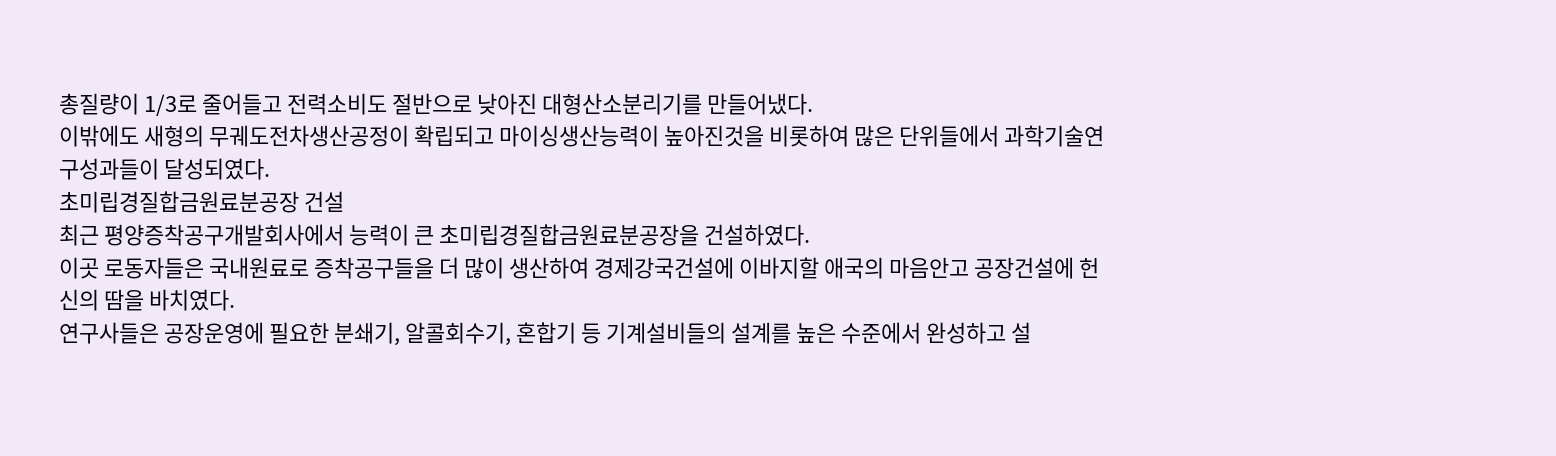총질량이 1/3로 줄어들고 전력소비도 절반으로 낮아진 대형산소분리기를 만들어냈다.
이밖에도 새형의 무궤도전차생산공정이 확립되고 마이싱생산능력이 높아진것을 비롯하여 많은 단위들에서 과학기술연구성과들이 달성되였다.
초미립경질합금원료분공장 건설
최근 평양증착공구개발회사에서 능력이 큰 초미립경질합금원료분공장을 건설하였다.
이곳 로동자들은 국내원료로 증착공구들을 더 많이 생산하여 경제강국건설에 이바지할 애국의 마음안고 공장건설에 헌신의 땀을 바치였다.
연구사들은 공장운영에 필요한 분쇄기, 알콜회수기, 혼합기 등 기계설비들의 설계를 높은 수준에서 완성하고 설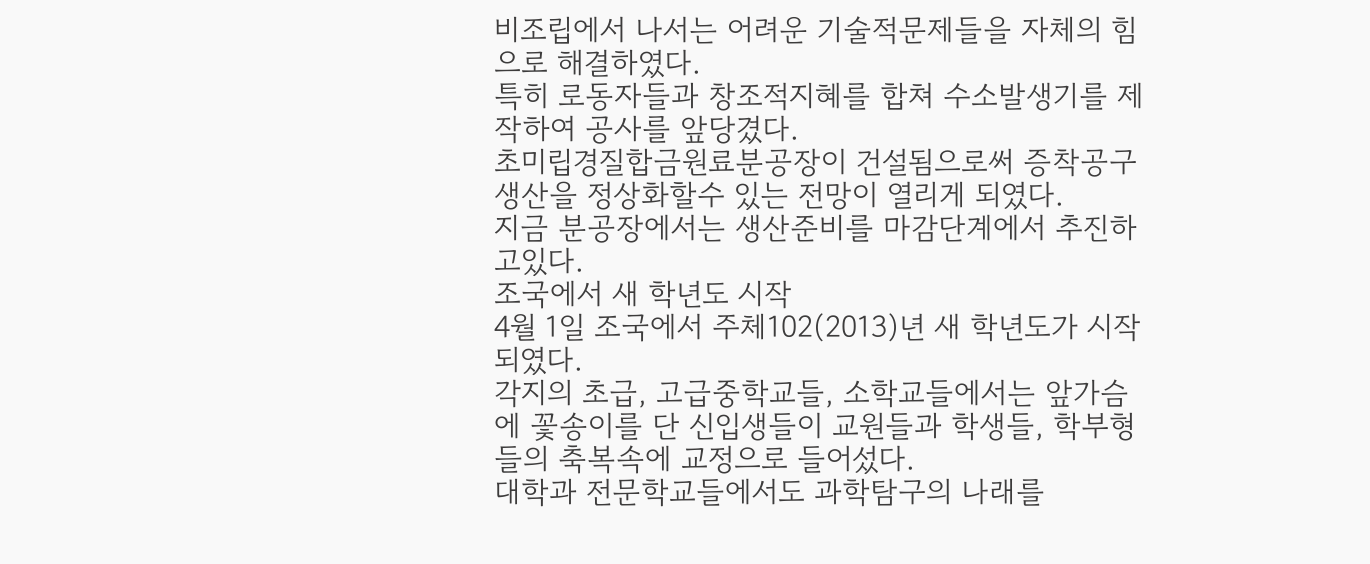비조립에서 나서는 어려운 기술적문제들을 자체의 힘으로 해결하였다.
특히 로동자들과 창조적지혜를 합쳐 수소발생기를 제작하여 공사를 앞당겼다.
초미립경질합금원료분공장이 건설됨으로써 증착공구생산을 정상화할수 있는 전망이 열리게 되였다.
지금 분공장에서는 생산준비를 마감단계에서 추진하고있다.
조국에서 새 학년도 시작
4월 1일 조국에서 주체102(2013)년 새 학년도가 시작되였다.
각지의 초급, 고급중학교들, 소학교들에서는 앞가슴에 꽃송이를 단 신입생들이 교원들과 학생들, 학부형들의 축복속에 교정으로 들어섰다.
대학과 전문학교들에서도 과학탐구의 나래를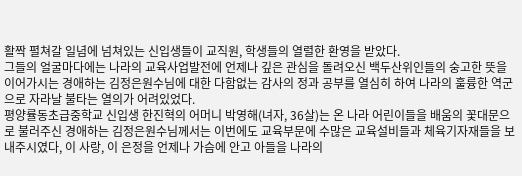활짝 펼쳐갈 일념에 넘쳐있는 신입생들이 교직원, 학생들의 열렬한 환영을 받았다.
그들의 얼굴마다에는 나라의 교육사업발전에 언제나 깊은 관심을 돌려오신 백두산위인들의 숭고한 뜻을 이어가시는 경애하는 김정은원수님에 대한 다함없는 감사의 정과 공부를 열심히 하여 나라의 훌륭한 역군으로 자라날 불타는 열의가 어려있었다.
평양률동초급중학교 신입생 한진혁의 어머니 박영해(녀자, 36살)는 온 나라 어린이들을 배움의 꽃대문으로 불러주신 경애하는 김정은원수님께서는 이번에도 교육부문에 수많은 교육설비들과 체육기자재들을 보내주시였다, 이 사랑, 이 은정을 언제나 가슴에 안고 아들을 나라의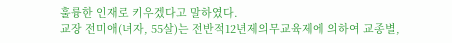훌륭한 인재로 키우겠다고 말하였다.
교장 전미애(녀자, 55살)는 전반적12년제의무교육제에 의하여 교종별,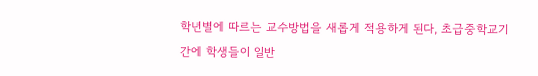학년별에 따르는 교수방법을 새롭게 적용하게 된다, 초급중학교기간에 학생들이 일반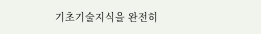기초기술지식을 완전히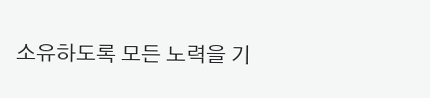소유하도록 모든 노력을 기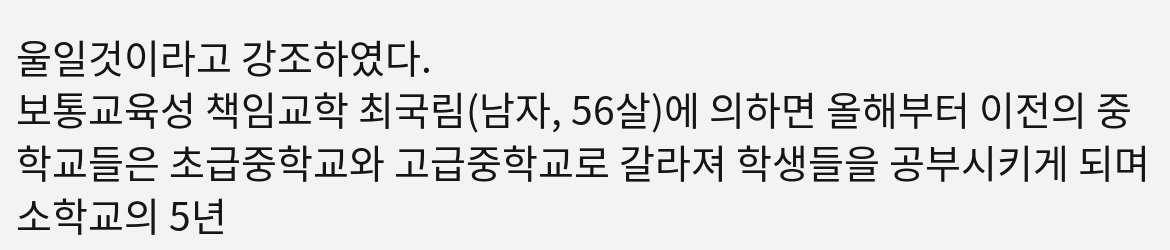울일것이라고 강조하였다.
보통교육성 책임교학 최국림(남자, 56살)에 의하면 올해부터 이전의 중학교들은 초급중학교와 고급중학교로 갈라져 학생들을 공부시키게 되며 소학교의 5년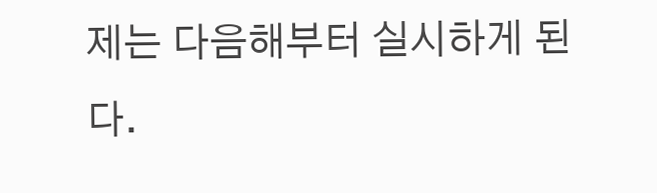제는 다음해부터 실시하게 된다.